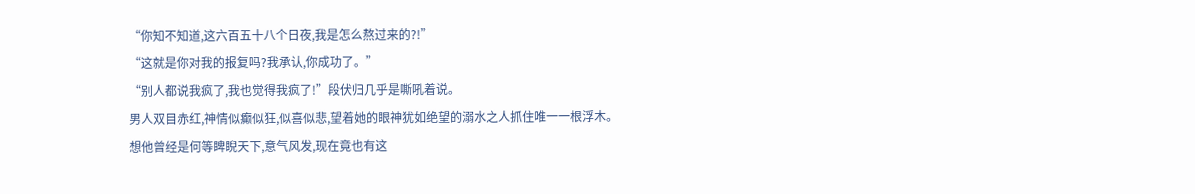“你知不知道,这六百五十八个日夜,我是怎么熬过来的?!”
“这就是你对我的报复吗?我承认,你成功了。”
“别人都说我疯了,我也觉得我疯了!”段伏归几乎是嘶吼着说。
男人双目赤红,神情似癫似狂,似喜似悲,望着她的眼神犹如绝望的溺水之人抓住唯一一根浮木。
想他曾经是何等睥睨天下,意气风发,现在竟也有这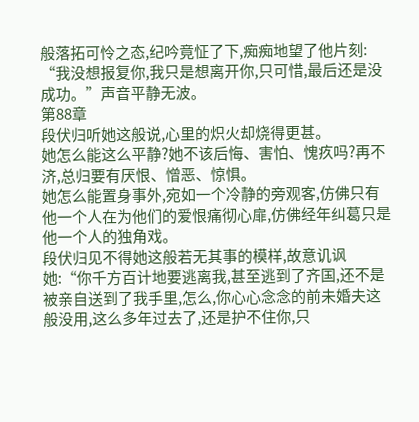般落拓可怜之态,纪吟竟怔了下,痴痴地望了他片刻:
“我没想报复你,我只是想离开你,只可惜,最后还是没成功。”声音平静无波。
第88章
段伏归听她这般说,心里的炽火却烧得更甚。
她怎么能这么平静?她不该后悔、害怕、愧疚吗?再不济,总归要有厌恨、憎恶、惊惧。
她怎么能置身事外,宛如一个冷静的旁观客,仿佛只有他一个人在为他们的爱恨痛彻心扉,仿佛经年纠葛只是他一个人的独角戏。
段伏归见不得她这般若无其事的模样,故意讥讽她:“你千方百计地要逃离我,甚至逃到了齐国,还不是被亲自送到了我手里,怎么,你心心念念的前未婚夫这般没用,这么多年过去了,还是护不住你,只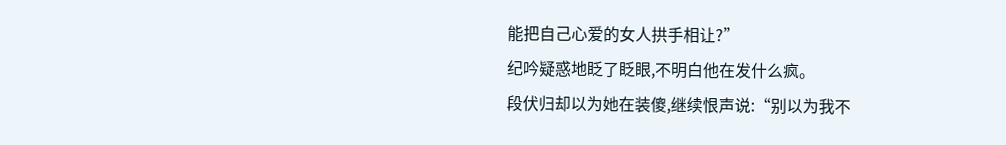能把自己心爱的女人拱手相让?”
纪吟疑惑地眨了眨眼,不明白他在发什么疯。
段伏归却以为她在装傻,继续恨声说:“别以为我不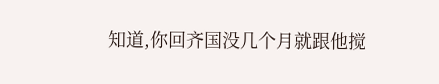知道,你回齐国没几个月就跟他搅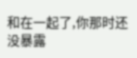和在一起了,你那时还没暴露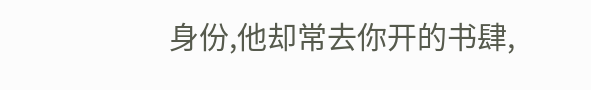身份,他却常去你开的书肆,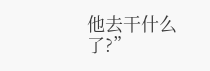他去干什么了?”